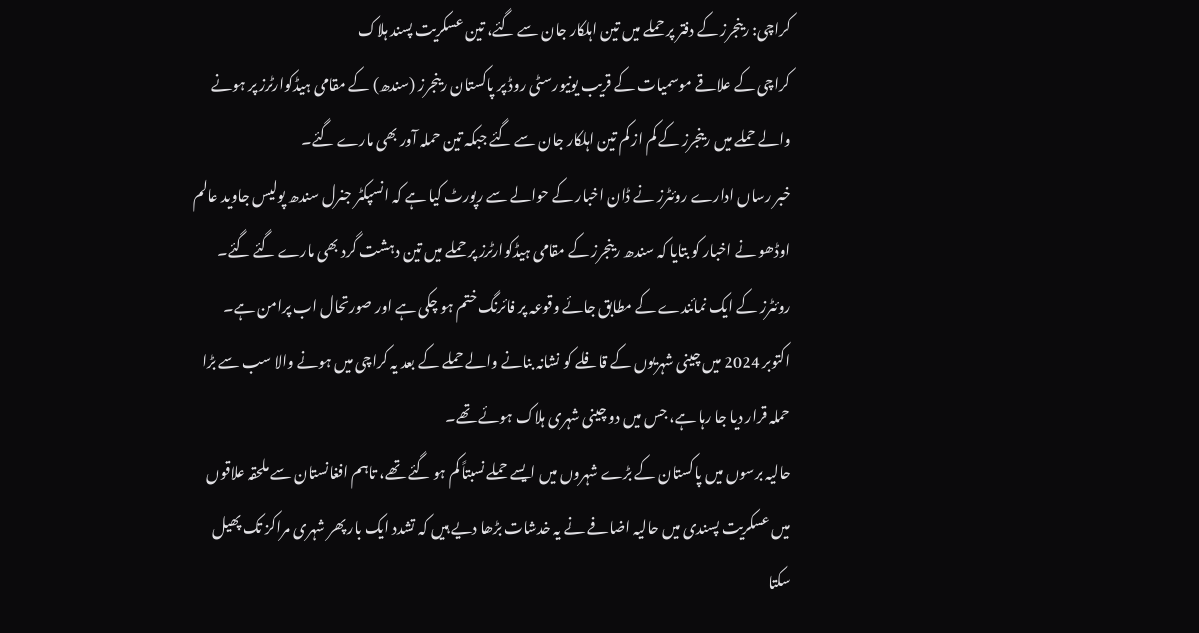کراچی: رینجرز کے دفتر پر حملے میں تین اہلکار جان سے گئے، تین عسکریت پسند ہلاک
کراچی کے علاقے موسمیات کے قریب یونیورسٹی روڈ پر پاکستان رینجرز (سندھ) کے مقامی ہیڈکوارٹرز پر ہونے والے حملے میں رینجرز کے کم از کم تین اہلکار جان سے گئے جبکہ تین حملہ آور بھی مارے گئے۔
خبر رساں ادارے روئٹرز نے ڈان اخبار کے حوالے سے رپورٹ کیا ہے کہ انسپکٹر جنرل سندھ پولیس جاوید عالم اوڈھو نے اخبار کو بتایا کہ سندھ رینجرز کے مقامی ہیڈکوارٹرز پر حملے میں تین دہشت گرد بھی مارے گئے گئے۔
روئٹرز کے ایک نمائندے کے مطابق جائے وقوعہ پر فائرنگ ختم ہو چکی ہے اور صورتحال اب پرامن ہے۔
اکتوبر 2024 میں چینی شہریوں کے قافلے کو نشانہ بنانے والے حملے کے بعد یہ کراچی میں ہونے والا سب سے بڑا حملہ قرار دیا جا رہا ہے، جس میں دو چینی شہری ہلاک ہوئے تھے۔
حالیہ برسوں میں پاکستان کے بڑے شہروں میں ایسے حملے نسبتاً کم ہو گئے تھے، تاہم افغانستان سے ملحقہ علاقوں میں عسکریت پسندی میں حالیہ اضافے نے یہ خدشات بڑھا دیے ہیں کہ تشدد ایک بار پھر شہری مراکز تک پھیل سکتا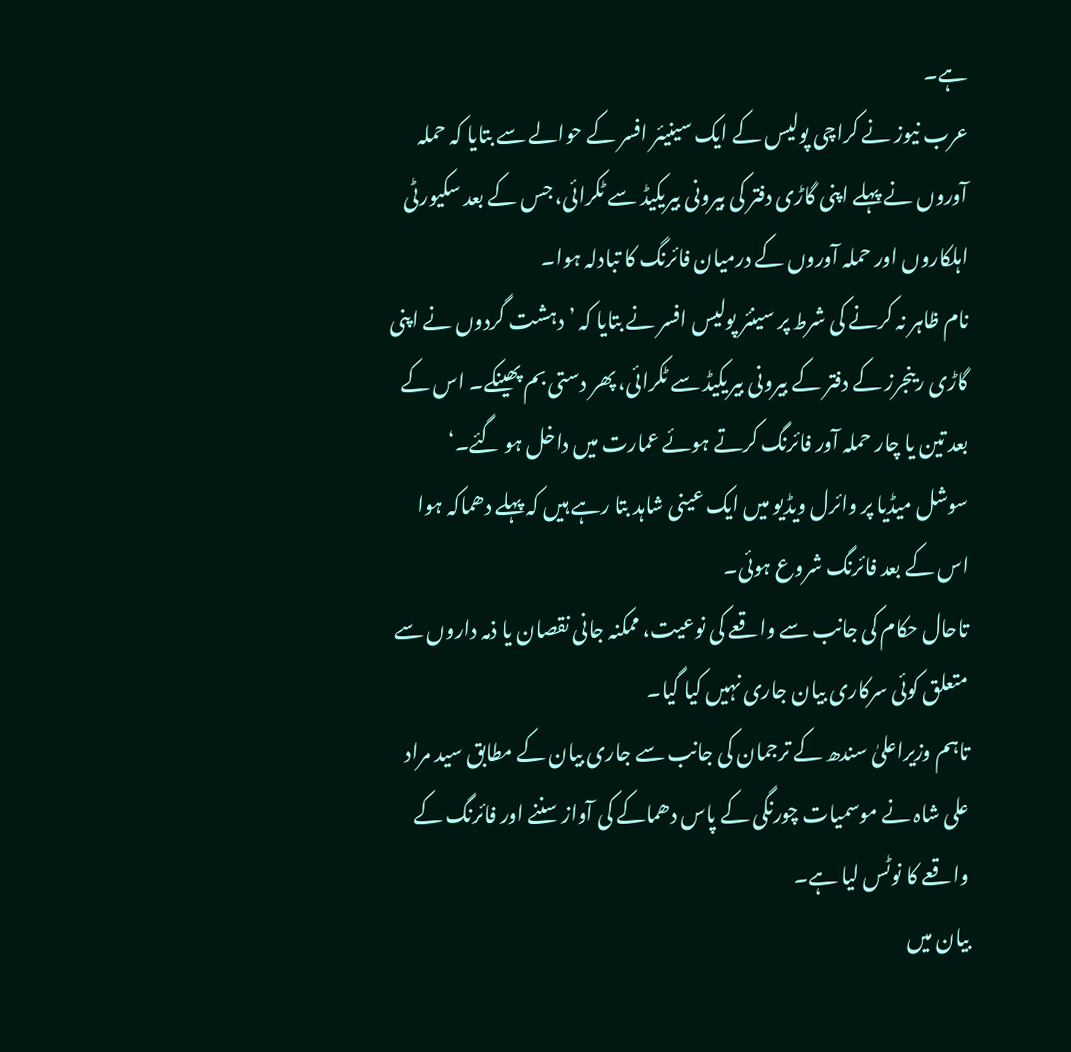ہے۔
عرب نیوز نے کراچی پولیس کے ایک سینیئر افسر کے حوالے سے بتایا کہ حملہ آوروں نے پہلے اپنی گاڑی دفتر کی بیرونی بیریکیڈ سے ٹکرائی، جس کے بعد سکیورٹی اہلکاروں اور حملہ آوروں کے درمیان فائرنگ کا تبادلہ ہوا۔
نام ظاہر نہ کرنے کی شرط پر سینئر پولیس افسر نے بتایا کہ ’دہشت گردوں نے اپنی گاڑی رینجرز کے دفتر کے بیرونی بیریکیڈ سے ٹکرائی، پھر دستی بم پھینکے۔ اس کے بعد تین یا چار حملہ آور فائرنگ کرتے ہوئے عمارت میں داخل ہو گئے۔‘
سوشل میڈیا پر وائرل ویڈیو میں ایک عینی شاہد بتا رہے ہیں کہ پہلے دھماکہ ہوا اس کے بعد فائرنگ شروع ہوئی۔
تاحال حکام کی جانب سے واقعے کی نوعیت، ممکنہ جانی نقصان یا ذمہ داروں سے متعلق کوئی سرکاری بیان جاری نہیں کیا گیا۔
تاہم وزیراعلیٰ سندھ کے ترجمان کی جانب سے جاری بیان کے مطابق سید مراد علی شاہ نے موسمیات چورنگی کے پاس دھماکے کی آواز سننے اور فائرنگ کے واقعے کا نوٹس لیا ہے۔
بیان میں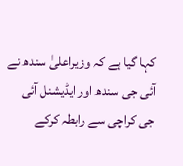کہا گیا ہے کہ وزیراعلیٰ سندھ نے آئی جی سندھ اور ایڈیشنل آئی جی کراچی سے رابطہ کرکے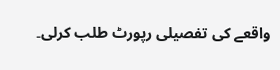واقعے کی تفصیلی رپورٹ طلب کرلی۔